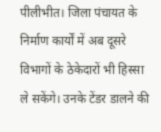पीलीभीत। जिला पंचायत के निर्माण कार्यों में अब दूसरे विभागों के ठेकेदारों भी हिस्सा ले सकेंगे। उनके टेंडर डालने की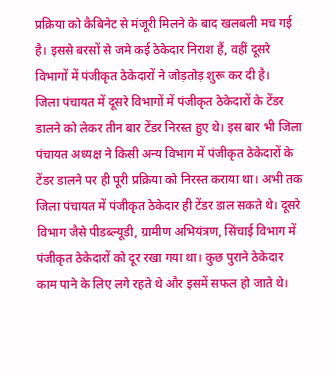प्रक्रिया को कैबिनेट से मंजूरी मिलने के बाद खलबली मच गई है। इससे बरसों से जमे कई ठेकेदार निराश हैं, वहीं दूसरे विभागों में पंजीकृत ठेकेदारों ने जोड़तोड़ शुरू कर दी है।
जिला पंचायत में दूसरे विभागों में पंजीकृत ठेकेदारों के टेंडर डालने को लेकर तीन बार टेंडर निरस्त हुए थे। इस बार भी जिला पंचायत अध्यक्ष ने किसी अन्य विभाग में पंजीकृत ठेकेदारों के टेंडर डालने पर ही पूरी प्रक्रिया को निरस्त कराया था। अभी तक जिला पंचायत में पंजीकृत ठेकेदार ही टेंडर डाल सकते थे। दूसरे विभाग जैसे पीडब्ल्यूडी, ग्रामीण अभियंत्रण, सिंचाई विभाग में पंजीकृत ठेकेदारों को दूर रखा गया था। कुछ पुराने ठेकेदार काम पाने के लिए लगे रहते थे और इसमें सफल हो जाते थे।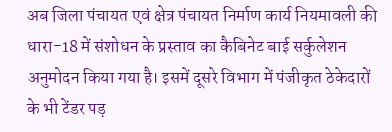अब जिला पंचायत एवं क्षेत्र पंचायत निर्माण कार्य नियमावली की धारा-18 में संशोधन के प्रस्ताव का कैबिनेट बाई सर्कुलेशन अनुमोदन किया गया है। इसमें दूसरे विभाग में पंजीकृत ठेकेदारों के भी टेंडर पड़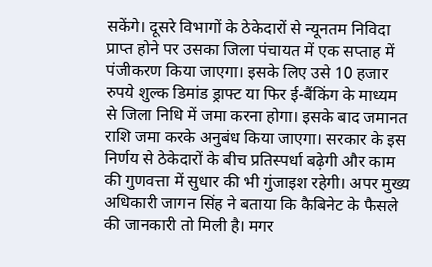सकेंगे। दूसरे विभागों के ठेकेदारों से न्यूनतम निविदा प्राप्त होने पर उसका जिला पंचायत में एक सप्ताह में पंजीकरण किया जाएगा। इसके लिए उसे 10 हजार रुपये शुल्क डिमांड ड्राफ्ट या फिर ई-बैंकिंग के माध्यम से जिला निधि में जमा करना होगा। इसके बाद जमानत राशि जमा करके अनुबंध किया जाएगा। सरकार के इस निर्णय से ठेकेदारों के बीच प्रतिस्पर्धा बढ़ेगी और काम की गुणवत्ता में सुधार की भी गुंजाइश रहेगी। अपर मुख्य अधिकारी जागन सिंह ने बताया कि कैबिनेट के फैसले की जानकारी तो मिली है। मगर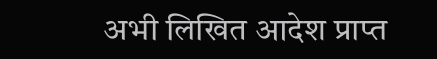अभी लिखित आदेश प्राप्त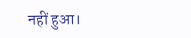नहीं हुआ।